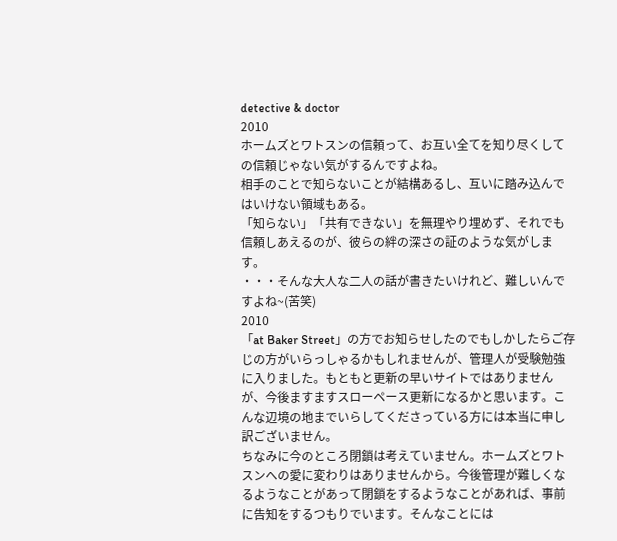detective & doctor
2010
ホームズとワトスンの信頼って、お互い全てを知り尽くしての信頼じゃない気がするんですよね。
相手のことで知らないことが結構あるし、互いに踏み込んではいけない領域もある。
「知らない」「共有できない」を無理やり埋めず、それでも信頼しあえるのが、彼らの絆の深さの証のような気がします。
・・・そんな大人な二人の話が書きたいけれど、難しいんですよね~(苦笑)
2010
「at Baker Street」の方でお知らせしたのでもしかしたらご存じの方がいらっしゃるかもしれませんが、管理人が受験勉強に入りました。もともと更新の早いサイトではありませんが、今後ますますスローペース更新になるかと思います。こんな辺境の地までいらしてくださっている方には本当に申し訳ございません。
ちなみに今のところ閉鎖は考えていません。ホームズとワトスンへの愛に変わりはありませんから。今後管理が難しくなるようなことがあって閉鎖をするようなことがあれば、事前に告知をするつもりでいます。そんなことには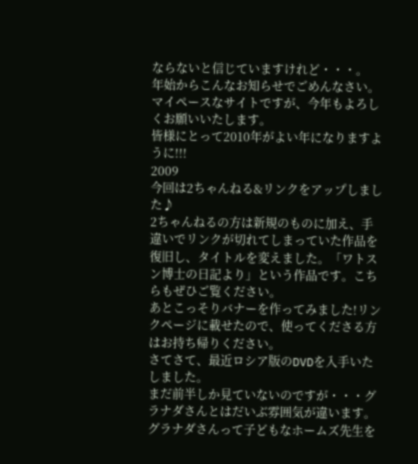ならないと信じていますけれど・・・。
年始からこんなお知らせでごめんなさい。マイペースなサイトですが、今年もよろしくお願いいたします。
皆様にとって2010年がよい年になりますように!!!
2009
今回は2ちゃんねる&リンクをアップしました♪
2ちゃんねるの方は新規のものに加え、手違いでリンクが切れてしまっていた作品を復旧し、タイトルを変えました。「ワトスン博士の日記より」という作品です。こちらもぜひご覧ください。
あとこっそりバナーを作ってみました!リンクページに載せたので、使ってくださる方はお持ち帰りください。
さてさて、最近ロシア版のDVDを入手いたしました。
まだ前半しか見ていないのですが・・・グラナダさんとはだいぶ雰囲気が違います。
グラナダさんって子どもなホームズ先生を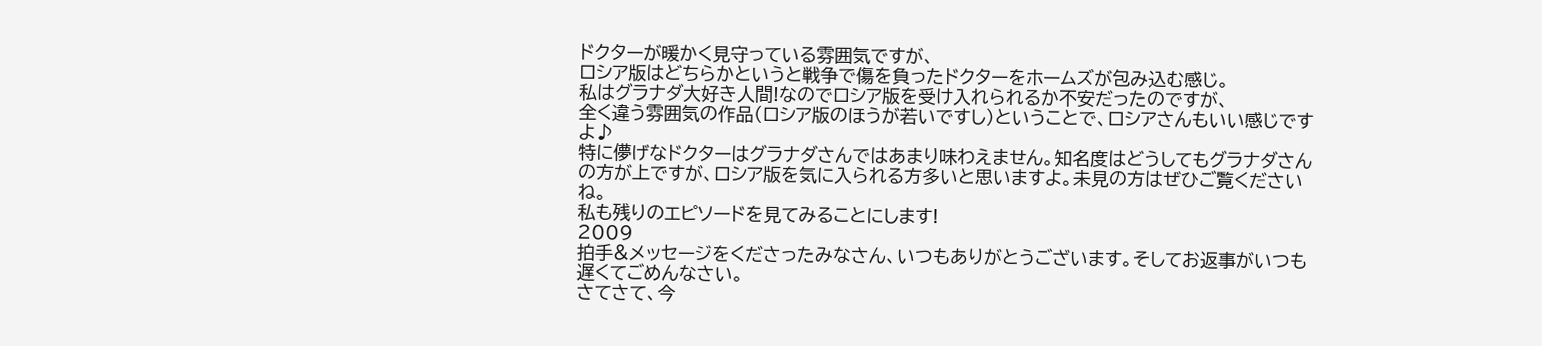ドクターが暖かく見守っている雰囲気ですが、
ロシア版はどちらかというと戦争で傷を負ったドクターをホームズが包み込む感じ。
私はグラナダ大好き人間!なのでロシア版を受け入れられるか不安だったのですが、
全く違う雰囲気の作品(ロシア版のほうが若いですし)ということで、ロシアさんもいい感じですよ♪
特に儚げなドクターはグラナダさんではあまり味わえません。知名度はどうしてもグラナダさんの方が上ですが、ロシア版を気に入られる方多いと思いますよ。未見の方はぜひご覧くださいね。
私も残りのエピソードを見てみることにします!
2009
拍手&メッセージをくださったみなさん、いつもありがとうございます。そしてお返事がいつも遅くてごめんなさい。
さてさて、今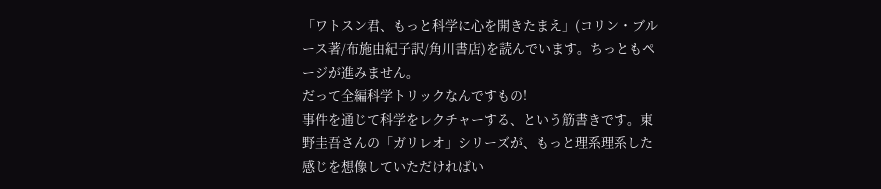「ワトスン君、もっと科学に心を開きたまえ」(コリン・ブルース著/布施由紀子訳/角川書店)を読んでいます。ちっともページが進みません。
だって全編科学トリックなんですもの!
事件を通じて科学をレクチャーする、という筋書きです。東野圭吾さんの「ガリレオ」シリーズが、もっと理系理系した感じを想像していただければい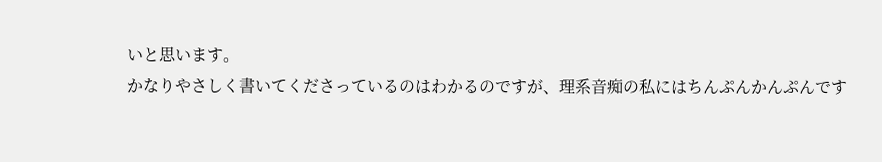いと思います。
かなりやさしく書いてくださっているのはわかるのですが、理系音痴の私にはちんぷんかんぷんです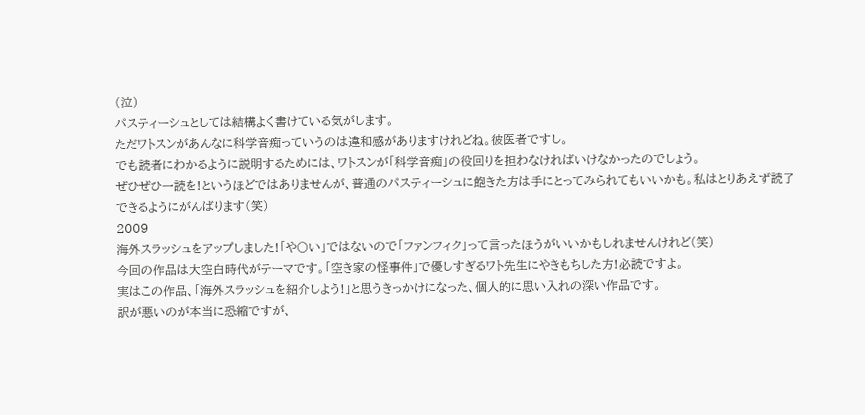(泣)
パスティーシュとしては結構よく書けている気がします。
ただワトスンがあんなに科学音痴っていうのは違和感がありますけれどね。彼医者ですし。
でも読者にわかるように説明するためには、ワトスンが「科学音痴」の役回りを担わなければいけなかったのでしょう。
ぜひぜひ一読を!というほどではありませんが、普通のパスティーシュに飽きた方は手にとってみられてもいいかも。私はとりあえず読了できるようにがんばります(笑)
2009
海外スラッシュをアップしました!「や〇い」ではないので「ファンフィク」って言ったほうがいいかもしれませんけれど(笑)
今回の作品は大空白時代がテーマです。「空き家の怪事件」で優しすぎるワト先生にやきもちした方!必読ですよ。
実はこの作品、「海外スラッシュを紹介しよう!」と思うきっかけになった、個人的に思い入れの深い作品です。
訳が悪いのが本当に恐縮ですが、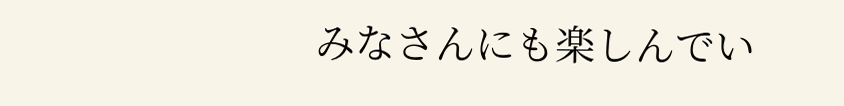みなさんにも楽しんでい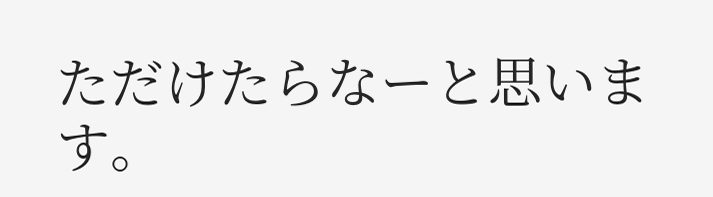ただけたらなーと思います。